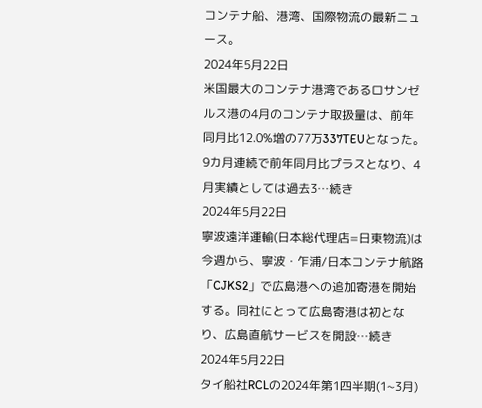コンテナ船、港湾、国際物流の最新ニュース。
2024年5月22日
米国最大のコンテナ港湾であるロサンゼルス港の4月のコンテナ取扱量は、前年同月比12.0%増の77万337TEUとなった。9カ月連続で前年同月比プラスとなり、4月実績としては過去3…続き
2024年5月22日
寧波遠洋運輸(日本総代理店=日東物流)は今週から、寧波・乍浦/日本コンテナ航路「CJKS2」で広島港への追加寄港を開始する。同社にとって広島寄港は初となり、広島直航サービスを開設…続き
2024年5月22日
タイ船社RCLの2024年第1四半期(1~3月)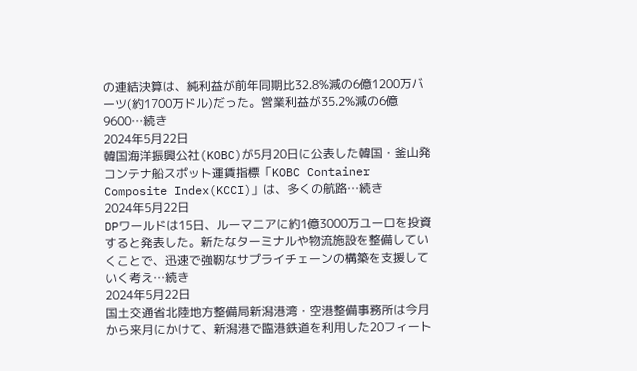の連結決算は、純利益が前年同期比32.8%減の6億1200万バーツ(約1700万ドル)だった。営業利益が35.2%減の6億9600…続き
2024年5月22日
韓国海洋振興公社(KOBC)が5月20日に公表した韓国・釜山発コンテナ船スポット運賃指標「KOBC Container Composite Index(KCCI)」は、多くの航路…続き
2024年5月22日
DPワールドは15日、ルーマニアに約1億3000万ユーロを投資すると発表した。新たなターミナルや物流施設を整備していくことで、迅速で強靭なサプライチェーンの構築を支援していく考え…続き
2024年5月22日
国土交通省北陸地方整備局新潟港湾・空港整備事務所は今月から来月にかけて、新潟港で臨港鉄道を利用した20フィート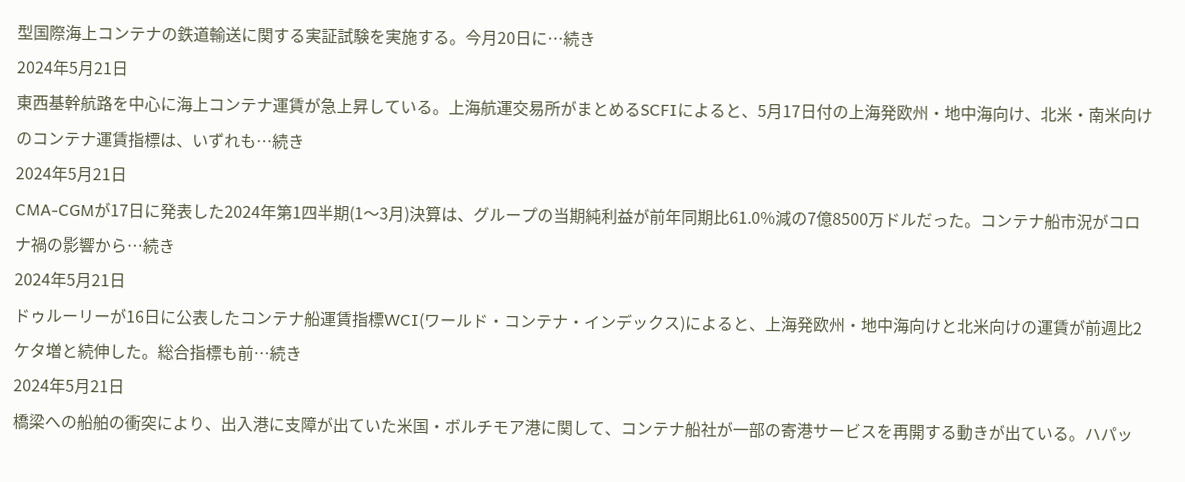型国際海上コンテナの鉄道輸送に関する実証試験を実施する。今月20日に…続き
2024年5月21日
東西基幹航路を中心に海上コンテナ運賃が急上昇している。上海航運交易所がまとめるSCFIによると、5月17日付の上海発欧州・地中海向け、北米・南米向けのコンテナ運賃指標は、いずれも…続き
2024年5月21日
CMA-CGMが17日に発表した2024年第1四半期(1〜3月)決算は、グループの当期純利益が前年同期比61.0%減の7億8500万ドルだった。コンテナ船市況がコロナ禍の影響から…続き
2024年5月21日
ドゥルーリーが16日に公表したコンテナ船運賃指標WCI(ワールド・コンテナ・インデックス)によると、上海発欧州・地中海向けと北米向けの運賃が前週比2ケタ増と続伸した。総合指標も前…続き
2024年5月21日
橋梁への船舶の衝突により、出入港に支障が出ていた米国・ボルチモア港に関して、コンテナ船社が一部の寄港サービスを再開する動きが出ている。ハパッ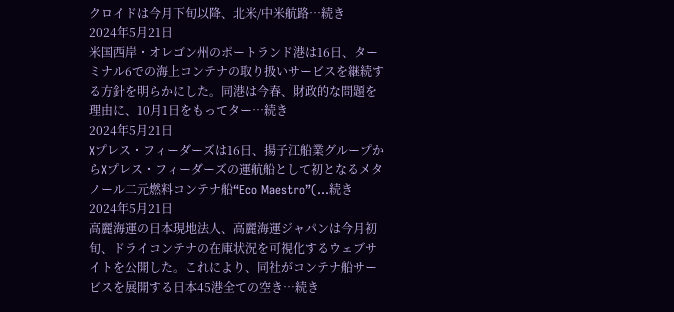クロイドは今月下旬以降、北米/中米航路…続き
2024年5月21日
米国西岸・オレゴン州のポートランド港は16日、ターミナル6での海上コンテナの取り扱いサービスを継続する方針を明らかにした。同港は今春、財政的な問題を理由に、10月1日をもってター…続き
2024年5月21日
Xプレス・フィーダーズは16日、揚子江船業グループからXプレス・フィーダーズの運航船として初となるメタノール二元燃料コンテナ船“Eco Maestro”(…続き
2024年5月21日
高麗海運の日本現地法人、高麗海運ジャパンは今月初旬、ドライコンテナの在庫状況を可視化するウェブサイトを公開した。これにより、同社がコンテナ船サービスを展開する日本45港全ての空き…続き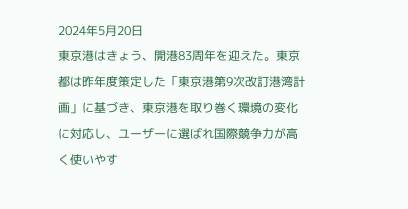2024年5月20日
東京港はきょう、開港83周年を迎えた。東京都は昨年度策定した「東京港第9次改訂港湾計画」に基づき、東京港を取り巻く環境の変化に対応し、ユーザーに選ばれ国際競争力が高く使いやす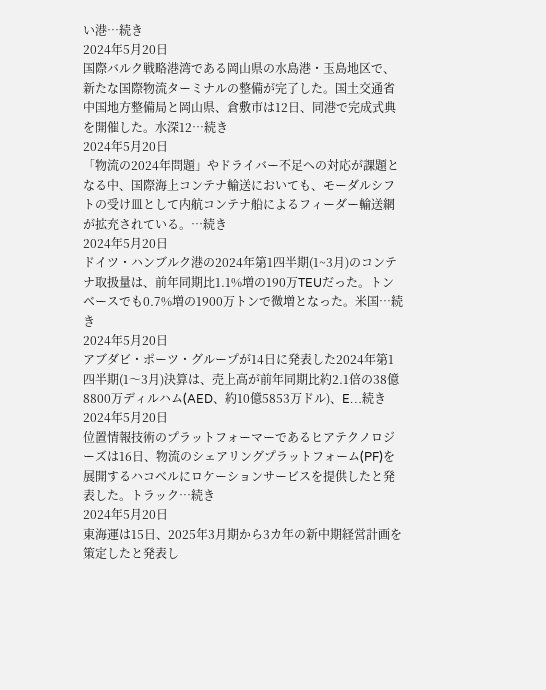い港…続き
2024年5月20日
国際バルク戦略港湾である岡山県の水島港・玉島地区で、新たな国際物流ターミナルの整備が完了した。国土交通省中国地方整備局と岡山県、倉敷市は12日、同港で完成式典を開催した。水深12…続き
2024年5月20日
「物流の2024年問題」やドライバー不足への対応が課題となる中、国際海上コンテナ輸送においても、モーダルシフトの受け皿として内航コンテナ船によるフィーダー輸送網が拡充されている。…続き
2024年5月20日
ドイツ・ハンブルク港の2024年第1四半期(1~3月)のコンテナ取扱量は、前年同期比1.1%増の190万TEUだった。トンベースでも0.7%増の1900万トンで微増となった。米国…続き
2024年5月20日
アブダビ・ポーツ・グループが14日に発表した2024年第1四半期(1〜3月)決算は、売上高が前年同期比約2.1倍の38億8800万ディルハム(AED、約10億5853万ドル)、E…続き
2024年5月20日
位置情報技術のプラットフォーマーであるヒアテクノロジーズは16日、物流のシェアリングプラットフォーム(PF)を展開するハコベルにロケーションサービスを提供したと発表した。トラック…続き
2024年5月20日
東海運は15日、2025年3月期から3カ年の新中期経営計画を策定したと発表し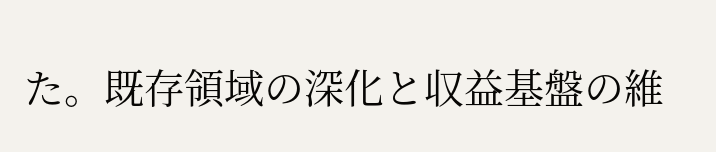た。既存領域の深化と収益基盤の維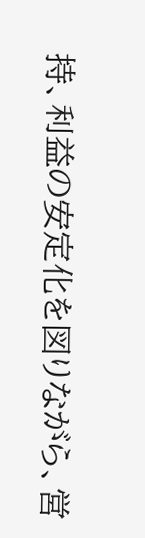持、利益の安定化を図りながら、営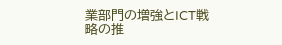業部門の増強とICT戦略の推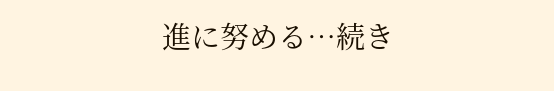進に努める…続き